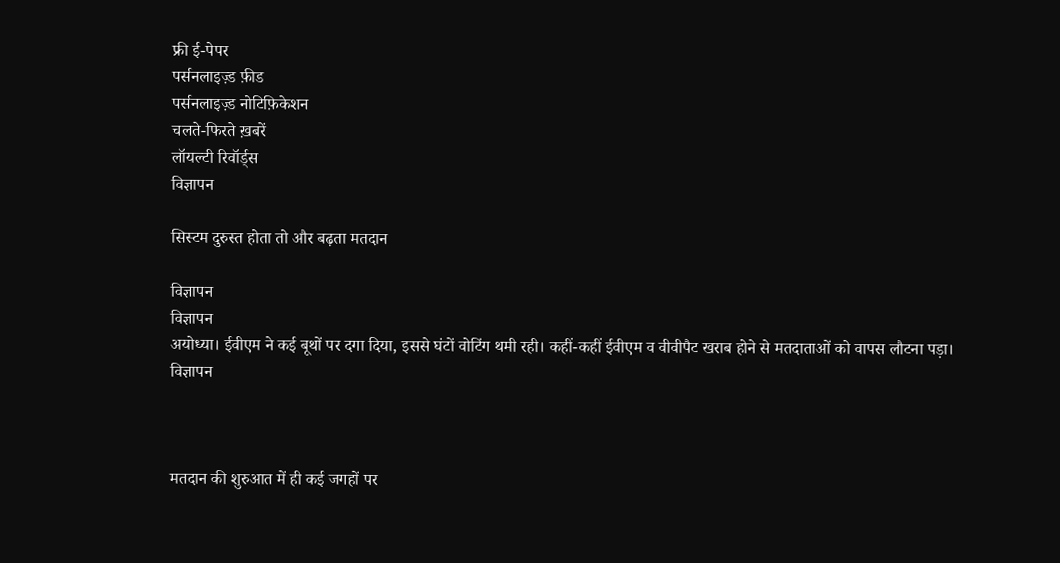फ्री ई-पेपर
पर्सनलाइज़्ड फ़ीड
पर्सनलाइज़्ड नोटिफ़िकेशन
चलते-फिरते ख़बरें
लॉयल्टी रिवॉर्ड्स
विज्ञापन

सिस्टम दुरुस्त होता तो और बढ़ता मतदान

विज्ञापन
विज्ञापन
अयोध्या। ईवीएम ने कई बूथों पर दगा दिया, इससे घंटों वोटिंग थमी रही। कहीं-कहीं ईवीएम व वीवीपैट खराब होने से मतदाताओं को वापस लौटना पड़ा।
विज्ञापन



मतदान की शुरुआत में ही कई जगहों पर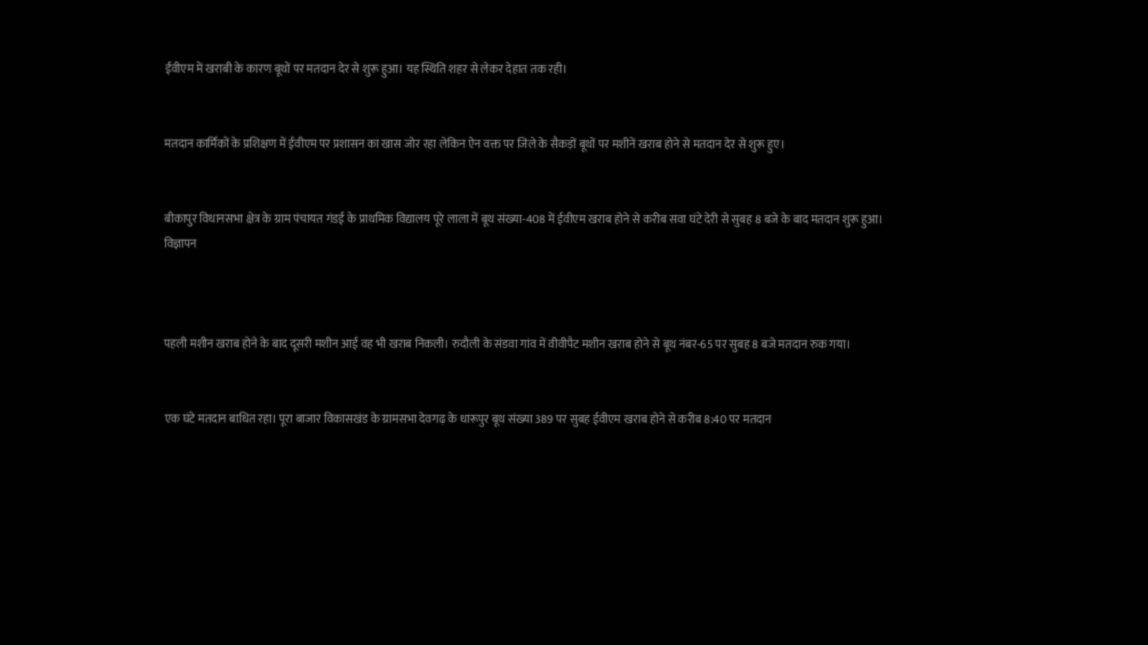ईवीएम में खराबी के कारण बूथों पर मतदान देर से शुरू हुआ। यह स्थिति शहर से लेकर देहात तक रही।


मतदान कार्मिकों के प्रशिक्षण में ईवीएम पर प्रशासन का खास जोर रहा लेकिन ऐन वक्त पर जिले के सैकड़ों बूथों पर मशीनें खराब होने से मतदान देर से शुरू हुए।


बीकापुर विधानसभा क्षेत्र के ग्राम पंचायत गंडई के प्राथमिक विद्यालय पूरे लाला में बूथ संख्या-408 में ईवीएम खराब होने से करीब सवा घंटे देरी से सुबह 8 बजे के बाद मतदान शुरू हुआ।
विज्ञापन



पहली मशीन खराब होने के बाद दूसरी मशीन आई वह भी खराब निकली। रुदौली के संडवा गांव में वीवीपैट मशीन खराब होने से बूथ नंबर-65 पर सुबह 8 बजे मतदान रुक गया।


एक घंटे मतदान बाधित रहा। पूरा बाजार विकासखंड के ग्रामसभा देवगढ़ के धारूपुर बूथ संख्या 389 पर सुबह ईवीएम खराब होने से करीब 8:40 पर मतदान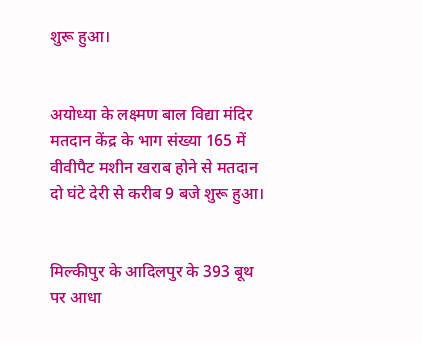शुरू हुआ।


अयोध्या के लक्ष्मण बाल विद्या मंदिर मतदान केंद्र के भाग संख्या 165 में वीवीपैट मशीन खराब होने से मतदान दो घंटे देरी से करीब 9 बजे शुरू हुआ।


मिल्कीपुर के आदिलपुर के 393 बूथ पर आधा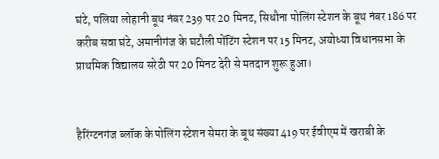घंटे, पलिया लोहानी बूथ नंबर 239 पर 20 मिनट, सिधौना पोलिंग स्टेशन के बूथ नंबर 186 पर करीब सवा घंटे, अमानीगंज के घटौली पोंटिंग स्टेशन पर 15 मिनट, अयोध्या विधानसभा के प्राथमिक विद्यालय सरेठी पर 20 मिनट देरी से मतदान शुरू हुआ।


हैरिंग्टनगंज ब्लॉक के पोलिंग स्टेशन सेमरा के बूथ संख्या 419 पर ईवीएम में खराबी के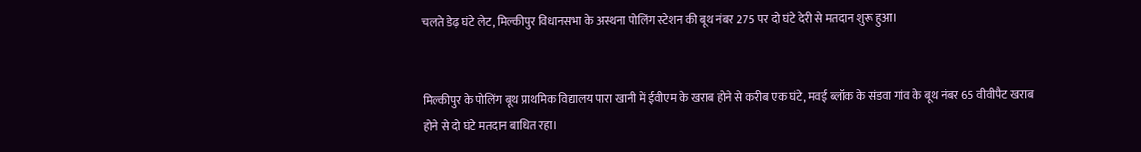चलते डेढ़ घंटे लेट, मिल्कीपुर विधानसभा के अस्थना पोलिंग स्टेशन की बूथ नंबर 275 पर दो घंटे देरी से मतदान शुरू हुआ।


मिल्कीपुर के पोलिंग बूथ प्राथमिक विद्यालय पारा खानी में ईवीएम के खराब होने से करीब एक घंटे, मवई ब्लॉक के संडवा गांव के बूथ नंबर 65 वीवीपैट खराब होने से दो घंटे मतदान बाधित रहा।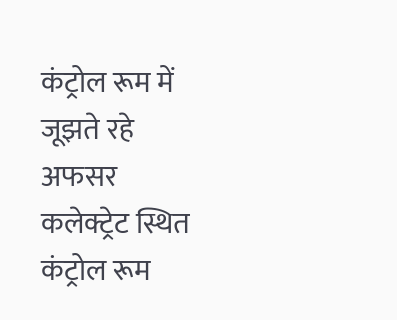कंट्रोल रूम में जूझते रहे अफसर
कलेक्ट्रेट स्थित कंट्रोल रूम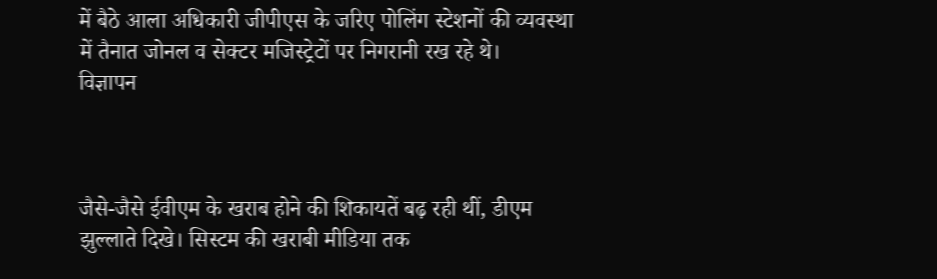में बैठे आला अधिकारी जीपीएस के जरिए पोलिंग स्टेशनों की व्यवस्था में तैनात जोनल व सेक्टर मजिस्ट्रेटों पर निगरानी रख रहे थे।
विज्ञापन



जैसे-जैसे ईवीएम के खराब होने की शिकायतें बढ़ रही थीं, डीएम झुल्लाते दिखे। सिस्टम की खराबी मीडिया तक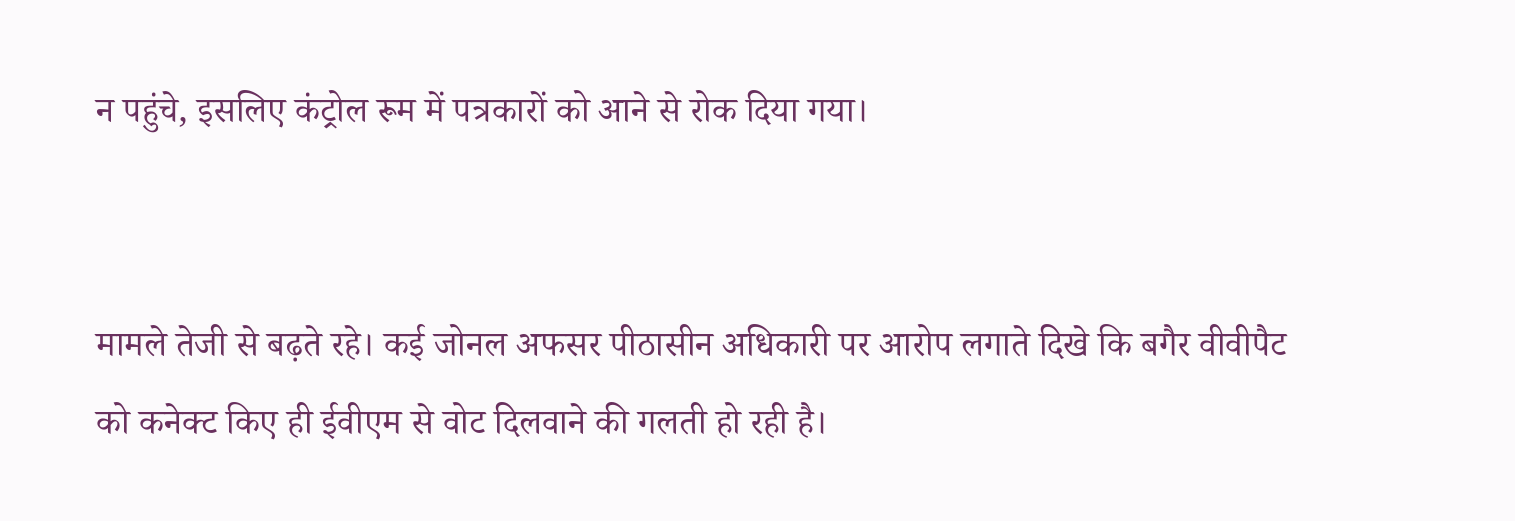न पहुंचे, इसलिए कंट्रोल रूम में पत्रकारों को आने से रोक दिया गया।


मामले तेजी से बढ़ते रहे। कई जोनल अफसर पीठासीन अधिकारी पर आरोप लगाते दिखे कि बगैर वीवीपैट को कनेक्ट किए ही ईवीएम से वोट दिलवाने की गलती हो रही है।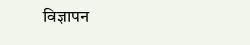विज्ञापन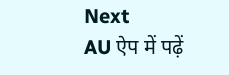Next
AU ऐप में पढ़ें